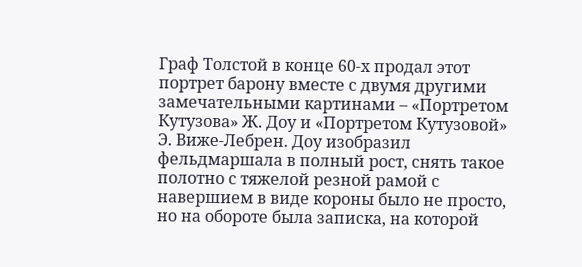Граф Толстой в конце 60-х продал этот портрет барону вместе с двумя другими замечательными картинами – «Портретом Кутузова» Ж. Доу и «Портретом Кутузовой» Э. Виже-Лебрен. Доу изобразил фельдмаршала в полный рост, снять такое полотно с тяжелой резной рамой с навершием в виде короны было не просто, но на обороте была записка, на которой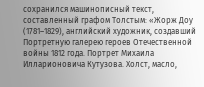сохранился машинописный текст, составленный графом Толстым: «Жорж Доу (1781–1829), английский художник, создавший Портретную галерею героев Отечественной войны 1812 года. Портрет Михаила Илларионовича Кутузова. Холст, масло,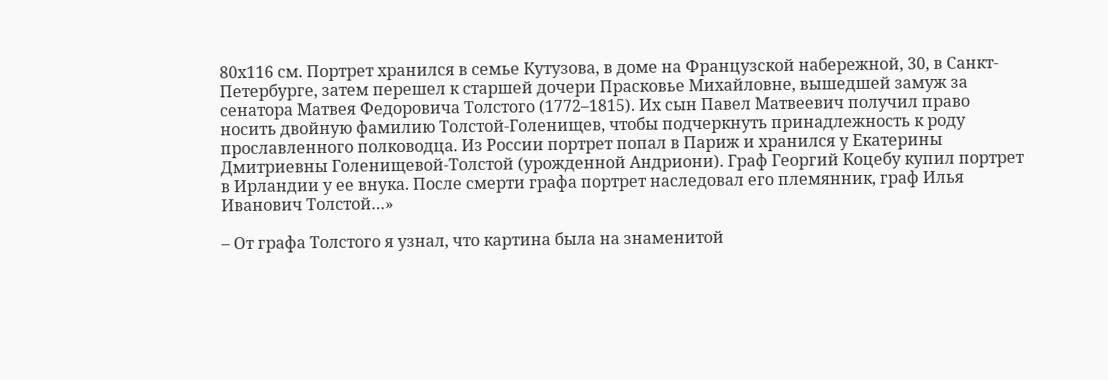80х116 см. Портрет хранился в семье Кутузова, в доме на Французской набережной, 30, в Санкт-Петербурге, затем перешел к старшей дочери Прасковье Михайловне, вышедшей замуж за сенатора Матвея Федоровича Толстого (1772–1815). Их сын Павел Матвеевич получил право носить двойную фамилию Толстой-Голенищев, чтобы подчеркнуть принадлежность к роду прославленного полководца. Из России портрет попал в Париж и хранился у Екатерины Дмитриевны Голенищевой-Толстой (урожденной Андриони). Граф Георгий Коцебу купил портрет в Ирландии у ее внука. После смерти графа портрет наследовал его племянник, граф Илья Иванович Толстой…»

– От графа Толстого я узнал, что картина была на знаменитой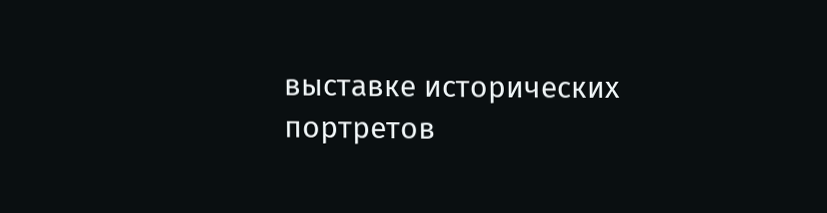выставке исторических портретов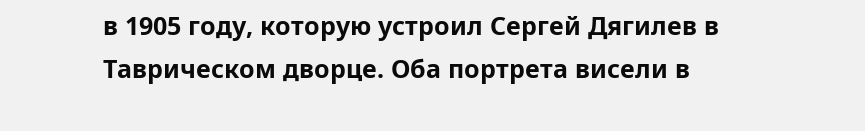в 1905 году, которую устроил Сергей Дягилев в Таврическом дворце. Оба портрета висели в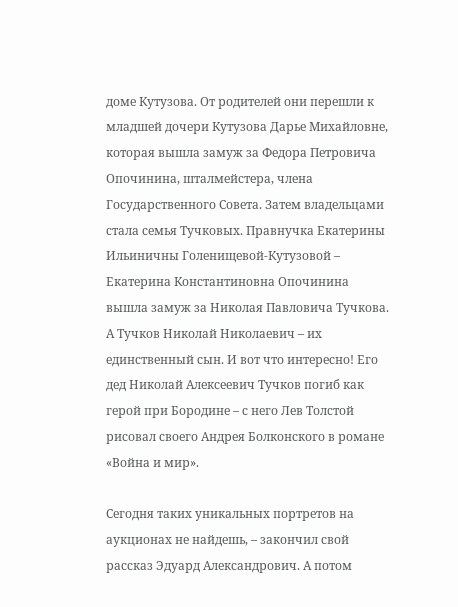доме Кутузова. От родителей они перешли к младшей дочери Кутузова Дарье Михайловне, которая вышла замуж за Федора Петровича Опочинина, шталмейстера, члена Государственного Совета. Затем владельцами стала семья Тучковых. Правнучка Екатерины Ильиничны Голенищевой-Кутузовой – Екатерина Константиновна Опочинина вышла замуж за Николая Павловича Тучкова. А Тучков Николай Николаевич – их единственный сын. И вот что интересно! Его дед Николай Алексеевич Тучков погиб как герой при Бородине – с него Лев Толстой рисовал своего Андрея Болконского в романе «Война и мир».

Сегодня таких уникальных портретов на аукционах не найдешь, – закончил свой рассказ Эдуард Александрович. А потом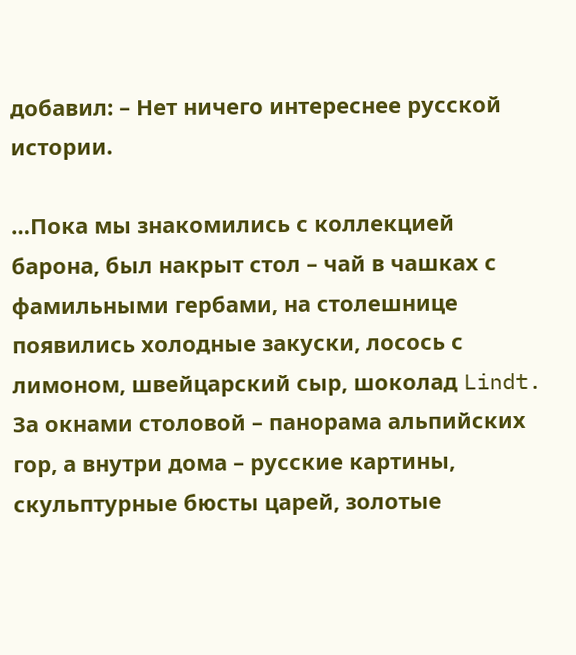добавил: – Нет ничего интереснее русской истории.

…Пока мы знакомились с коллекцией барона, был накрыт стол – чай в чашках с фамильными гербами, на столешнице появились холодные закуски, лосось с лимоном, швейцарский сыр, шоколад Lindt. За окнами столовой – панорама альпийских гор, а внутри дома – русские картины, скульптурные бюсты царей, золотые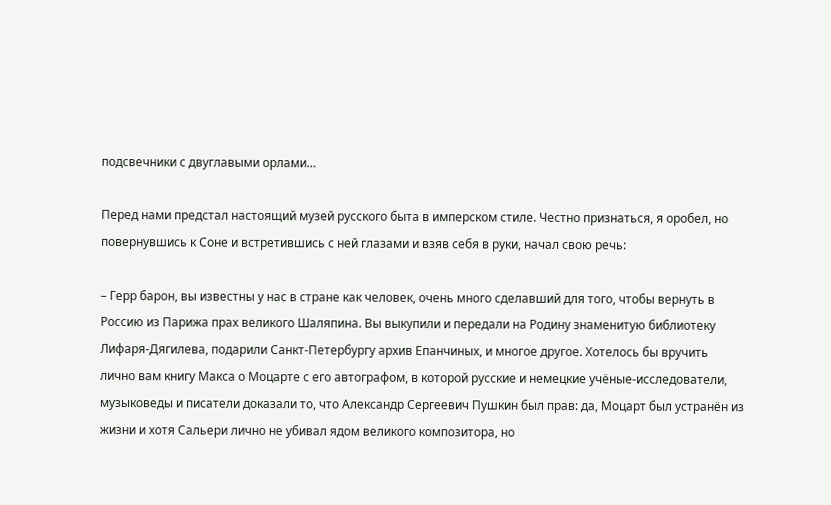подсвечники с двуглавыми орлами…

Перед нами предстал настоящий музей русского быта в имперском стиле. Честно признаться, я оробел, но повернувшись к Соне и встретившись с ней глазами и взяв себя в руки, начал свою речь:

– Герр барон, вы известны у нас в стране как человек, очень много сделавший для того, чтобы вернуть в Россию из Парижа прах великого Шаляпина. Вы выкупили и передали на Родину знаменитую библиотеку Лифаря-Дягилева, подарили Санкт-Петербургу архив Епанчиных, и многое другое. Хотелось бы вручить лично вам книгу Макса о Моцарте с его автографом, в которой русские и немецкие учёные-исследователи, музыковеды и писатели доказали то, что Александр Сергеевич Пушкин был прав: да, Моцарт был устранён из жизни и хотя Сальери лично не убивал ядом великого композитора, но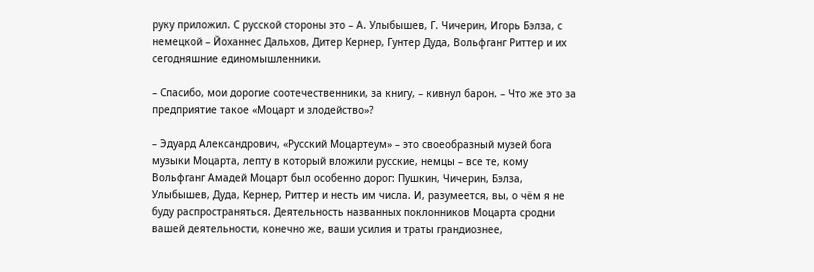руку приложил. С русской стороны это – А. Улыбышев, Г. Чичерин, Игорь Бэлза, с немецкой – Йоханнес Дальхов, Дитер Кернер, Гунтер Дуда, Вольфганг Риттер и их сегодняшние единомышленники.

– Спасибо, мои дорогие соотечественники, за книгу, – кивнул барон. – Что же это за предприятие такое «Моцарт и злодейство»?

– Эдуард Александрович, «Русский Моцартеум» – это своеобразный музей бога музыки Моцарта, лепту в который вложили русские, немцы – все те, кому Вольфганг Амадей Моцарт был особенно дорог: Пушкин, Чичерин, Бэлза, Улыбышев, Дуда, Кернер, Риттер и несть им числа. И, разумеется, вы, о чём я не буду распространяться. Деятельность названных поклонников Моцарта сродни вашей деятельности, конечно же, ваши усилия и траты грандиознее,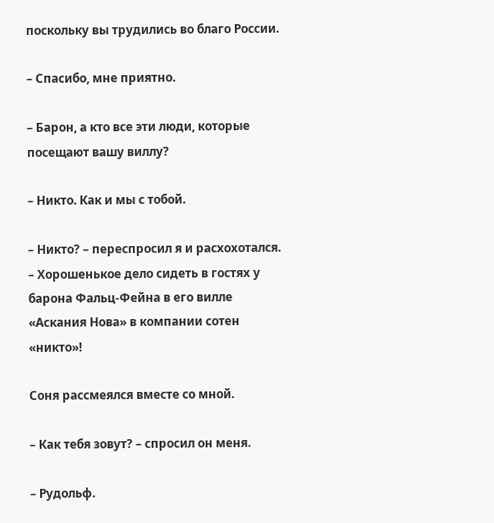поскольку вы трудились во благо России.

– Спасибо, мне приятно.

– Барон, а кто все эти люди, которые посещают вашу виллу?

– Никто. Как и мы с тобой.

– Никто? – переспросил я и расхохотался. – Хорошенькое дело сидеть в гостях у барона Фальц-Фейна в его вилле «Аскания Нова» в компании сотен «никто»!

Соня рассмеялся вместе со мной.

– Как тебя зовут? – спросил он меня.

– Рудольф.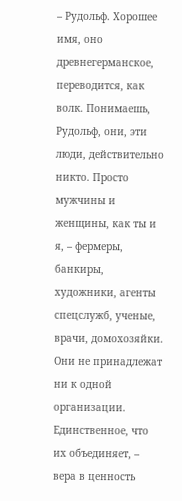– Рудольф. Хорошее имя, оно древнегерманское, переводится, как волк. Понимаешь, Рудольф, они, эти люди, действительно никто. Просто мужчины и женщины, как ты и я, – фермеры, банкиры, художники, агенты спецслужб, ученые, врачи, домохозяйки. Они не принадлежат ни к одной организации. Единственное, что их объединяет, – вера в ценность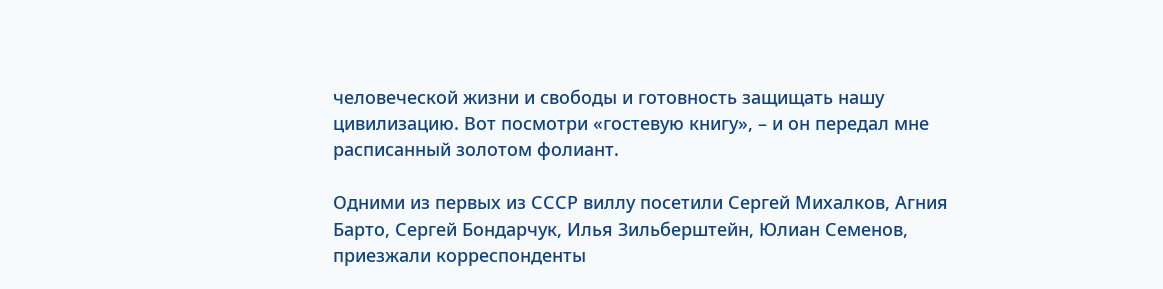человеческой жизни и свободы и готовность защищать нашу цивилизацию. Вот посмотри «гостевую книгу», – и он передал мне расписанный золотом фолиант.

Одними из первых из СССР виллу посетили Сергей Михалков, Агния Барто, Сергей Бондарчук, Илья Зильберштейн, Юлиан Семенов, приезжали корреспонденты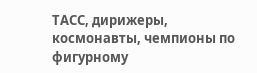ТАСС, дирижеры, космонавты, чемпионы по фигурному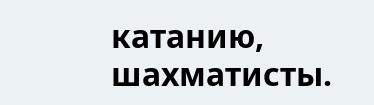катанию, шахматисты.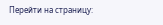Перейти на страницу: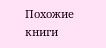Похожие книги